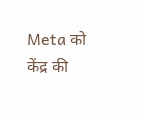Meta को केंद्र की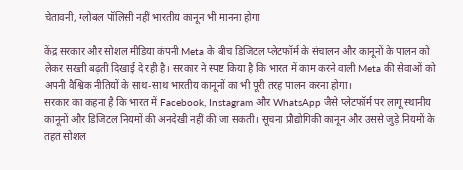चेतावनी, ग्लोबल पॉलिसी नहीं भारतीय कानून भी मानना होगा

केंद्र सरकार और सोशल मीडिया कंपनी Meta के बीच डिजिटल प्लेटफॉर्म के संचालन और कानूनों के पालन को लेकर सख्ती बढ़ती दिखाई दे रही है। सरकार ने स्पष्ट किया है कि भारत में काम करने वाली Meta की सेवाओं को अपनी वैश्विक नीतियों के साथ-साथ भारतीय कानूनों का भी पूरी तरह पालन करना होगा।
सरकार का कहना है कि भारत में Facebook, Instagram और WhatsApp जैसे प्लेटफॉर्म पर लागू स्थानीय कानूनों और डिजिटल नियमों की अनदेखी नहीं की जा सकती। सूचना प्रौद्योगिकी कानून और उससे जुड़े नियमों के तहत सोशल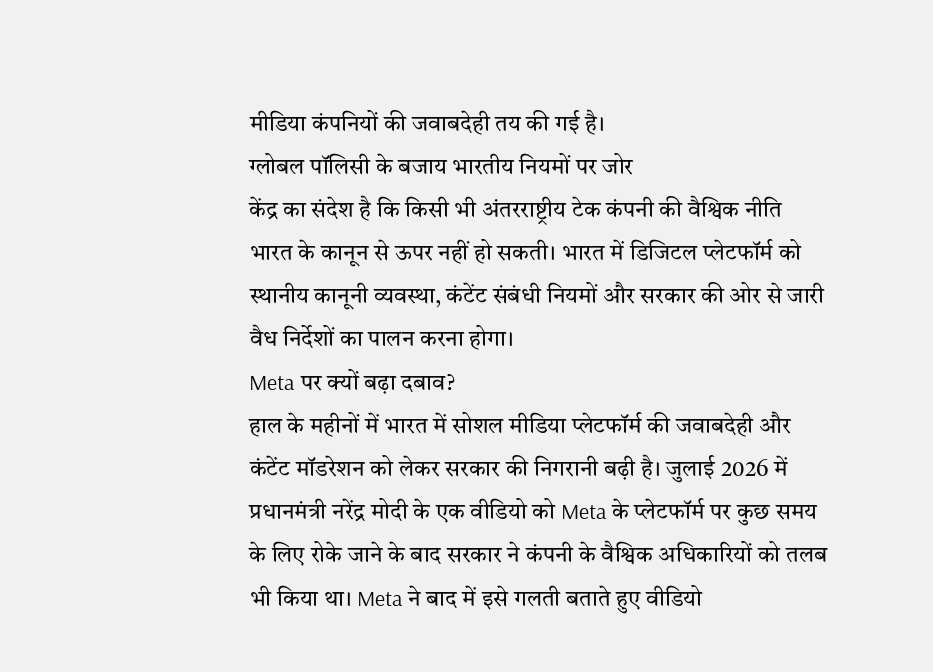मीडिया कंपनियों की जवाबदेही तय की गई है।
ग्लोबल पॉलिसी के बजाय भारतीय नियमों पर जोर
केंद्र का संदेश है कि किसी भी अंतरराष्ट्रीय टेक कंपनी की वैश्विक नीति भारत के कानून से ऊपर नहीं हो सकती। भारत में डिजिटल प्लेटफॉर्म को स्थानीय कानूनी व्यवस्था, कंटेंट संबंधी नियमों और सरकार की ओर से जारी वैध निर्देशों का पालन करना होगा।
Meta पर क्यों बढ़ा दबाव?
हाल के महीनों में भारत में सोशल मीडिया प्लेटफॉर्म की जवाबदेही और कंटेंट मॉडरेशन को लेकर सरकार की निगरानी बढ़ी है। जुलाई 2026 में प्रधानमंत्री नरेंद्र मोदी के एक वीडियो को Meta के प्लेटफॉर्म पर कुछ समय के लिए रोके जाने के बाद सरकार ने कंपनी के वैश्विक अधिकारियों को तलब भी किया था। Meta ने बाद में इसे गलती बताते हुए वीडियो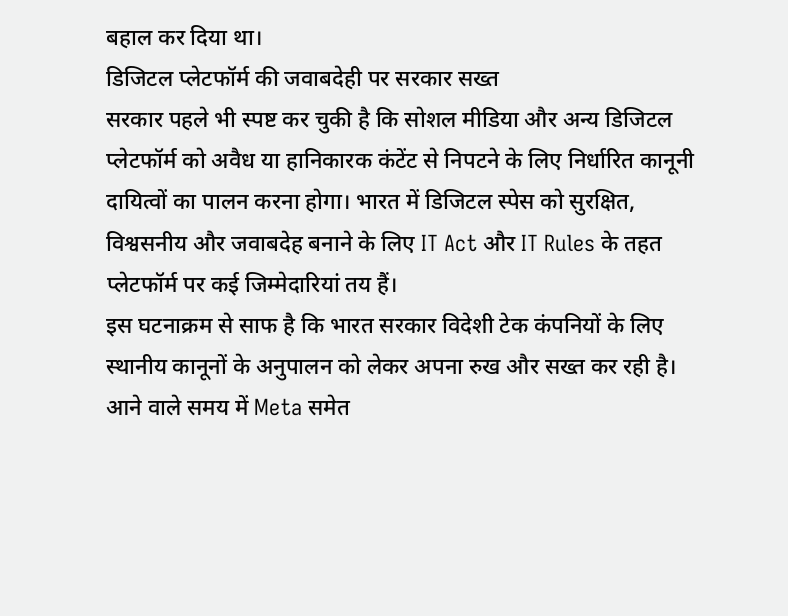बहाल कर दिया था।
डिजिटल प्लेटफॉर्म की जवाबदेही पर सरकार सख्त
सरकार पहले भी स्पष्ट कर चुकी है कि सोशल मीडिया और अन्य डिजिटल प्लेटफॉर्म को अवैध या हानिकारक कंटेंट से निपटने के लिए निर्धारित कानूनी दायित्वों का पालन करना होगा। भारत में डिजिटल स्पेस को सुरक्षित, विश्वसनीय और जवाबदेह बनाने के लिए IT Act और IT Rules के तहत प्लेटफॉर्म पर कई जिम्मेदारियां तय हैं।
इस घटनाक्रम से साफ है कि भारत सरकार विदेशी टेक कंपनियों के लिए स्थानीय कानूनों के अनुपालन को लेकर अपना रुख और सख्त कर रही है। आने वाले समय में Meta समेत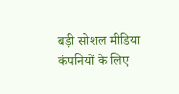बड़ी सोशल मीडिया कंपनियों के लिए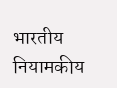भारतीय नियामकीय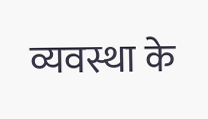व्यवस्था के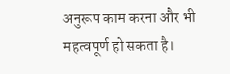अनुरूप काम करना और भी महत्वपूर्ण हो सकता है।